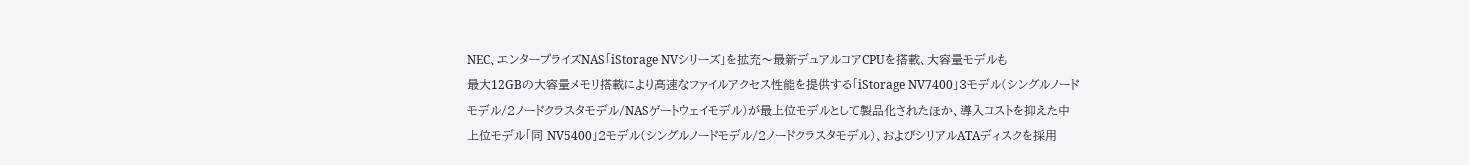NEC、エンタープライズNAS「iStorage NVシリーズ」を拡充〜最新デュアルコアCPUを搭載、大容量モデルも
最大12GBの大容量メモリ搭載により高速なファイルアクセス性能を提供する「iStorage NV7400」3モデル(シングルノードモデル/2ノードクラスタモデル/NASゲートウェイモデル)が最上位モデルとして製品化されたほか、導入コストを抑えた中上位モデル「同 NV5400」2モデル(シングルノードモデル/2ノードクラスタモデル)、およびシリアルATAディスクを採用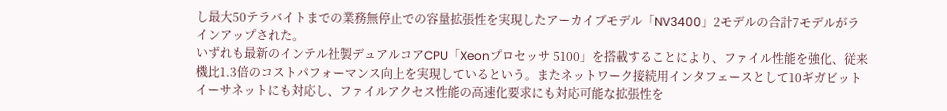し最大50テラバイトまでの業務無停止での容量拡張性を実現したアーカイブモデル「NV3400」2モデルの合計7モデルがラインアップされた。
いずれも最新のインテル社製デュアルコアCPU「Xeonプロセッサ 5100」を搭載することにより、ファイル性能を強化、従来機比1.3倍のコストパフォーマンス向上を実現しているという。またネットワーク接続用インタフェースとして10ギガビットイーサネットにも対応し、ファイルアクセス性能の高速化要求にも対応可能な拡張性を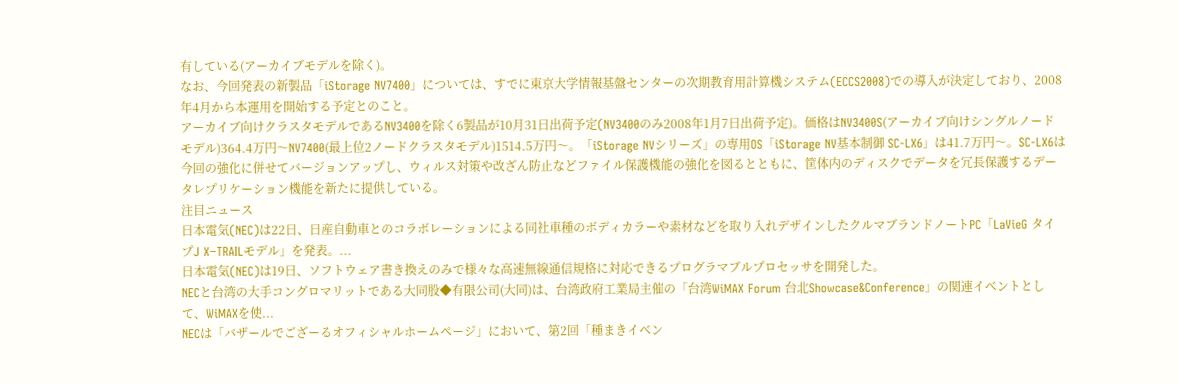有している(アーカイブモデルを除く)。
なお、今回発表の新製品「iStorage NV7400」については、すでに東京大学情報基盤センターの次期教育用計算機システム(ECCS2008)での導入が決定しており、2008年4月から本運用を開始する予定とのこと。
アーカイブ向けクラスタモデルであるNV3400を除く6製品が10月31日出荷予定(NV3400のみ2008年1月7日出荷予定)。価格はNV3400S(アーカイブ向けシングルノードモデル)364.4万円〜NV7400(最上位2ノードクラスタモデル)1514.5万円〜。「iStorage NVシリーズ」の専用OS「iStorage NV基本制御 SC-LX6」は41.7万円〜。SC-LX6は今回の強化に併せてバージョンアップし、ウィルス対策や改ざん防止などファイル保護機能の強化を図るとともに、筐体内のディスクでデータを冗長保護するデータレプリケーション機能を新たに提供している。
注目ニュース
日本電気(NEC)は22日、日産自動車とのコラボレーションによる同社車種のボディカラーや素材などを取り入れデザインしたクルマブランドノートPC「LaVieG タイプJ X−TRAILモデル」を発表。...
日本電気(NEC)は19日、ソフトウェア書き換えのみで様々な高速無線通信規格に対応できるプログラマブルプロセッサを開発した。
NECと台湾の大手コングロマリットである大同股◆有限公司(大同)は、台湾政府工業局主催の「台湾WiMAX Forum 台北Showcase&Conference」の関連イベントとして、WiMAXを使...
NECは「バザールでござーるオフィシャルホームページ」において、第2回「種まきイベン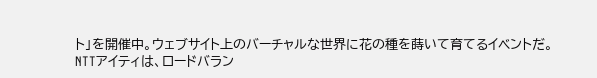ト」を開催中。ウェブサイト上のバーチャルな世界に花の種を蒔いて育てるイベントだ。
NTTアイティは、ロードバラン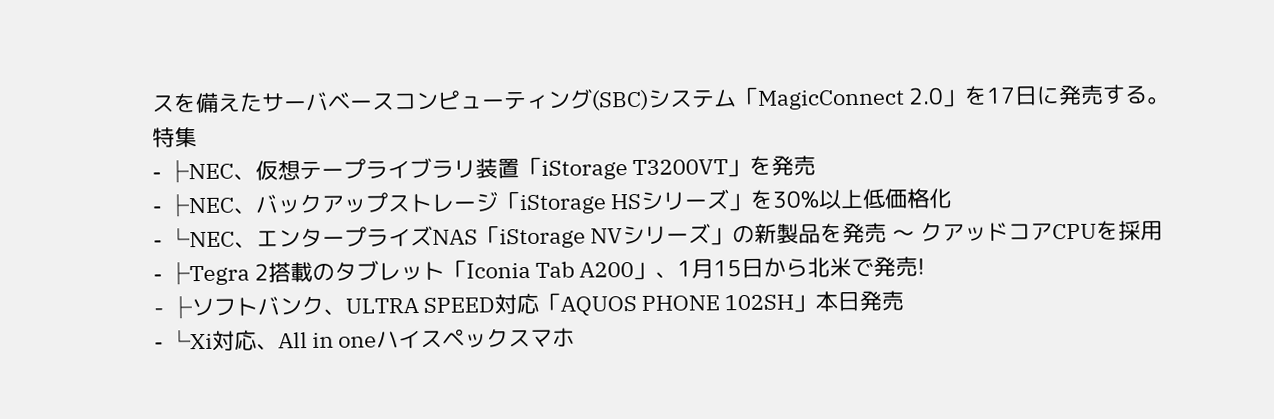スを備えたサーバベースコンピューティング(SBC)システム「MagicConnect 2.0」を17日に発売する。
特集
- ├NEC、仮想テープライブラリ装置「iStorage T3200VT」を発売
- ├NEC、バックアップストレージ「iStorage HSシリーズ」を30%以上低価格化
- └NEC、エンタープライズNAS「iStorage NVシリーズ」の新製品を発売 〜 クアッドコアCPUを採用
- ├Tegra 2搭載のタブレット「Iconia Tab A200」、1月15日から北米で発売!
- ├ソフトバンク、ULTRA SPEED対応「AQUOS PHONE 102SH」本日発売
- └Xi対応、All in oneハイスペックスマホ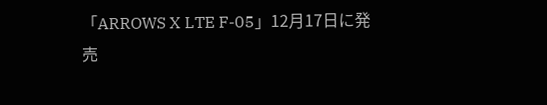「ARROWS X LTE F-05」12月17日に発売